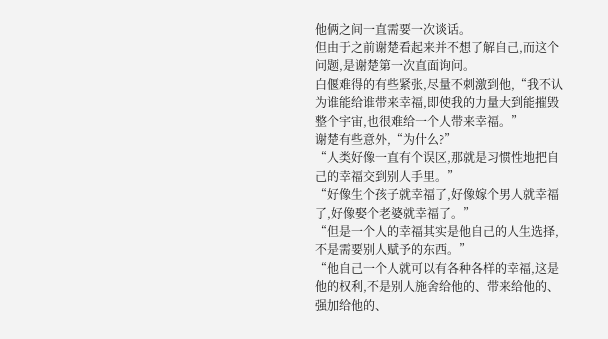他俩之间一直需要一次谈话。
但由于之前谢楚看起来并不想了解自己,而这个问题,是谢楚第一次直面询问。
白偃难得的有些紧张,尽量不刺激到他,“我不认为谁能给谁带来幸福,即使我的力量大到能摧毁整个宇宙,也很难给一个人带来幸福。”
谢楚有些意外,“为什么?”
“人类好像一直有个误区,那就是习惯性地把自己的幸福交到别人手里。”
“好像生个孩子就幸福了,好像嫁个男人就幸福了,好像娶个老婆就幸福了。”
“但是一个人的幸福其实是他自己的人生选择,不是需要别人赋予的东西。”
“他自己一个人就可以有各种各样的幸福,这是他的权利,不是别人施舍给他的、带来给他的、强加给他的、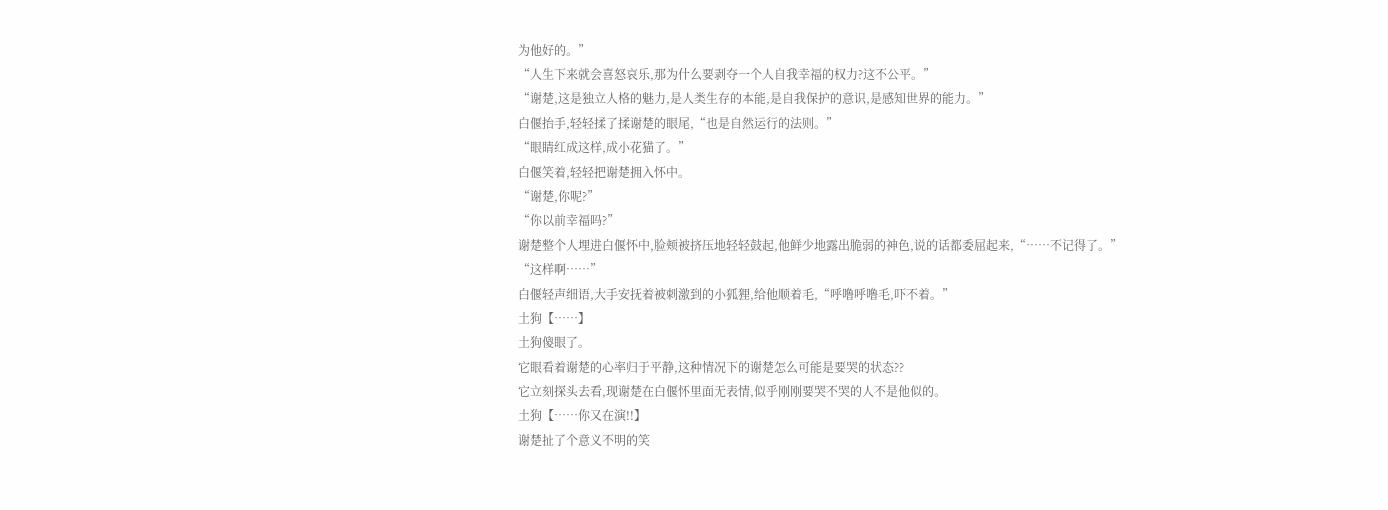为他好的。”
“人生下来就会喜怒哀乐,那为什么要剥夺一个人自我幸福的权力?这不公平。”
“谢楚,这是独立人格的魅力,是人类生存的本能,是自我保护的意识,是感知世界的能力。”
白偃抬手,轻轻揉了揉谢楚的眼尾,“也是自然运行的法则。”
“眼睛红成这样,成小花猫了。”
白偃笑着,轻轻把谢楚拥入怀中。
“谢楚,你呢?”
“你以前幸福吗?”
谢楚整个人埋进白偃怀中,脸颊被挤压地轻轻鼓起,他鲜少地露出脆弱的神色,说的话都委屈起来,“……不记得了。”
“这样啊……”
白偃轻声细语,大手安抚着被刺激到的小狐狸,给他顺着毛,“呼噜呼噜毛,吓不着。”
土狗【……】
土狗傻眼了。
它眼看着谢楚的心率归于平静,这种情况下的谢楚怎么可能是要哭的状态??
它立刻探头去看,现谢楚在白偃怀里面无表情,似乎刚刚要哭不哭的人不是他似的。
土狗【……你又在演!!】
谢楚扯了个意义不明的笑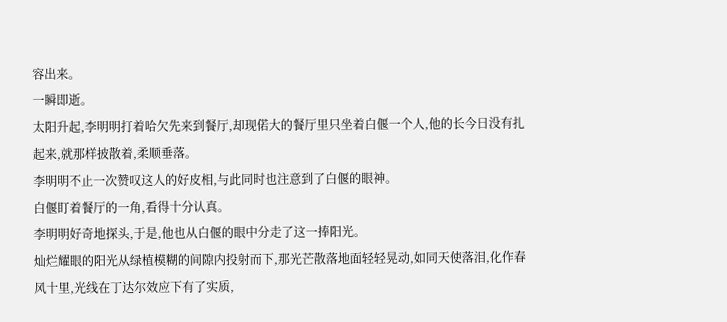容出来。
一瞬即逝。
太阳升起,李明明打着哈欠先来到餐厅,却现偌大的餐厅里只坐着白偃一个人,他的长今日没有扎起来,就那样披散着,柔顺垂落。
李明明不止一次赞叹这人的好皮相,与此同时也注意到了白偃的眼神。
白偃盯着餐厅的一角,看得十分认真。
李明明好奇地探头,于是,他也从白偃的眼中分走了这一捧阳光。
灿烂耀眼的阳光从绿植模糊的间隙内投射而下,那光芒散落地面轻轻晃动,如同天使落泪,化作春风十里,光线在丁达尔效应下有了实质,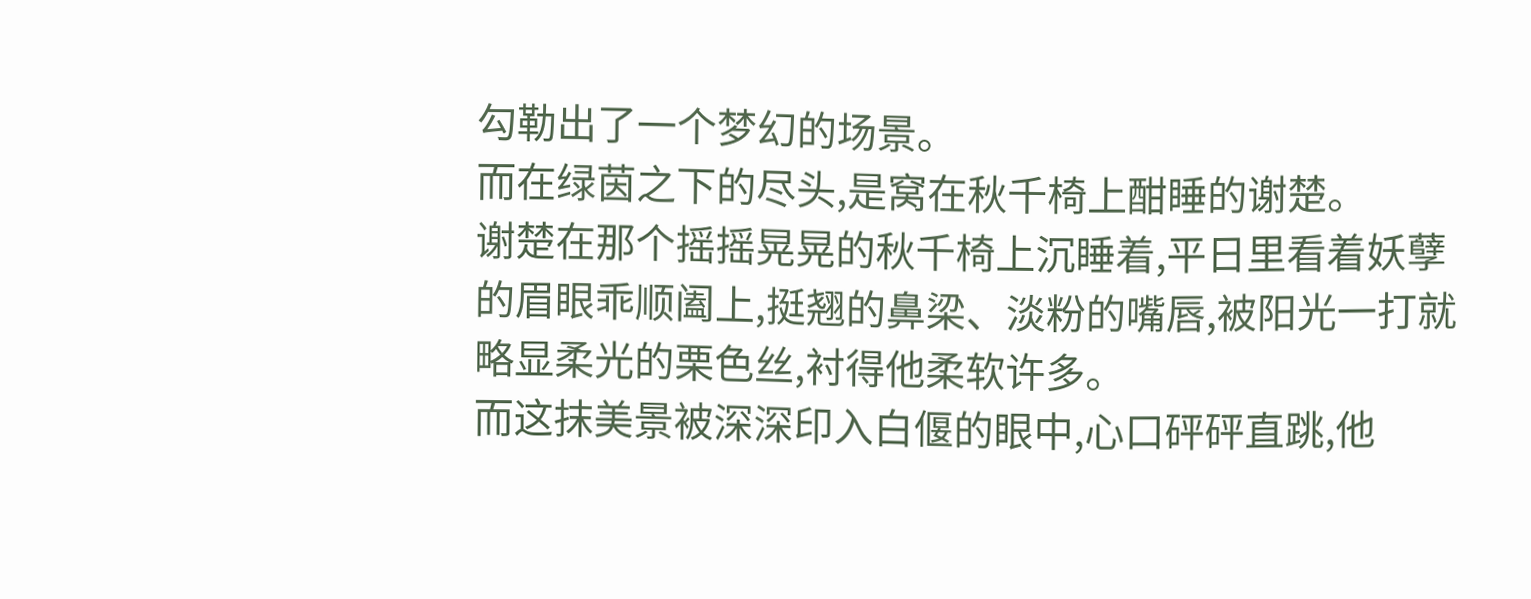勾勒出了一个梦幻的场景。
而在绿茵之下的尽头,是窝在秋千椅上酣睡的谢楚。
谢楚在那个摇摇晃晃的秋千椅上沉睡着,平日里看着妖孽的眉眼乖顺阖上,挺翘的鼻梁、淡粉的嘴唇,被阳光一打就略显柔光的栗色丝,衬得他柔软许多。
而这抹美景被深深印入白偃的眼中,心口砰砰直跳,他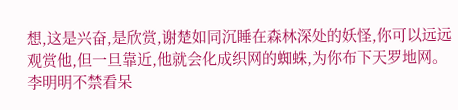想,这是兴奋,是欣赏,谢楚如同沉睡在森林深处的妖怪,你可以远远观赏他,但一旦靠近,他就会化成织网的蜘蛛,为你布下天罗地网。
李明明不禁看呆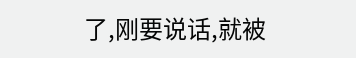了,刚要说话,就被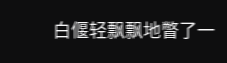白偃轻飘飘地瞥了一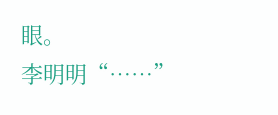眼。
李明明“……”